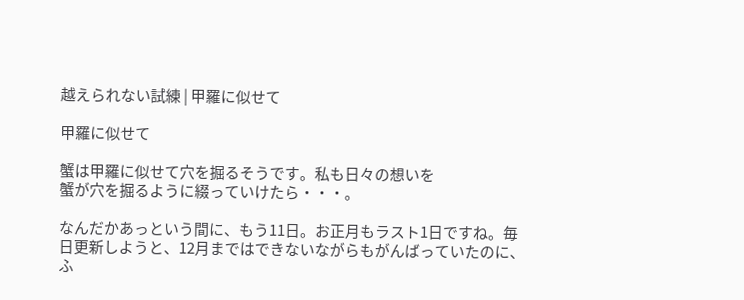越えられない試練 | 甲羅に似せて

甲羅に似せて

蟹は甲羅に似せて穴を掘るそうです。私も日々の想いを
蟹が穴を掘るように綴っていけたら・・・。

なんだかあっという間に、もう11日。お正月もラスト1日ですね。毎日更新しようと、12月まではできないながらもがんばっていたのに、ふ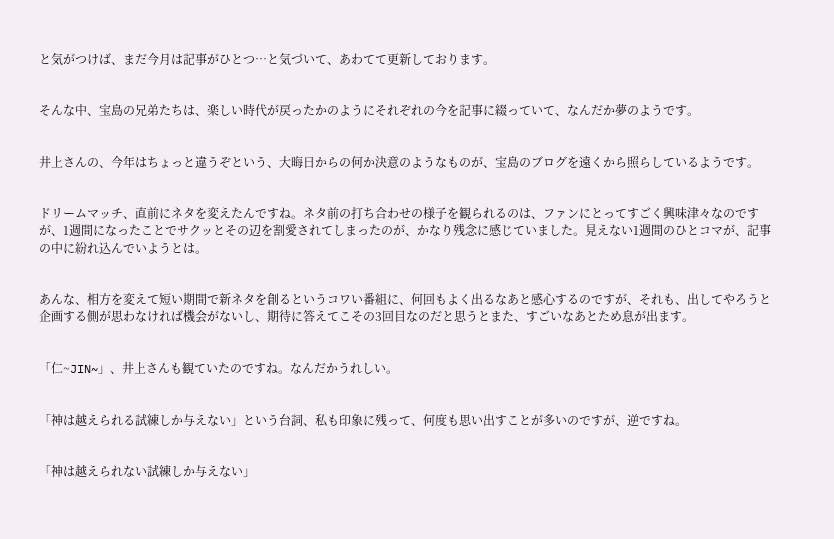と気がつけば、まだ今月は記事がひとつ…と気づいて、あわてて更新しております。


そんな中、宝島の兄弟たちは、楽しい時代が戻ったかのようにそれぞれの今を記事に綴っていて、なんだか夢のようです。


井上さんの、今年はちょっと違うぞという、大晦日からの何か決意のようなものが、宝島のブログを遠くから照らしているようです。


ドリームマッチ、直前にネタを変えたんですね。ネタ前の打ち合わせの様子を観られるのは、ファンにとってすごく興味津々なのですが、1週間になったことでサクッとその辺を割愛されてしまったのが、かなり残念に感じていました。見えない1週間のひとコマが、記事の中に紛れ込んでいようとは。


あんな、相方を変えて短い期間で新ネタを創るというコワい番組に、何回もよく出るなあと感心するのですが、それも、出してやろうと企画する側が思わなければ機会がないし、期待に答えてこその3回目なのだと思うとまた、すごいなあとため息が出ます。


「仁~JIN~」、井上さんも観ていたのですね。なんだかうれしい。


「神は越えられる試練しか与えない」という台詞、私も印象に残って、何度も思い出すことが多いのですが、逆ですね。


「神は越えられない試練しか与えない」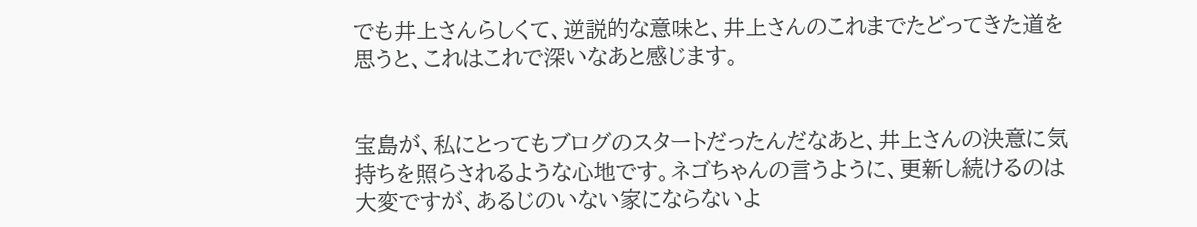でも井上さんらしくて、逆説的な意味と、井上さんのこれまでたどってきた道を思うと、これはこれで深いなあと感じます。


宝島が、私にとってもブログのスタートだったんだなあと、井上さんの決意に気持ちを照らされるような心地です。ネゴちゃんの言うように、更新し続けるのは大変ですが、あるじのいない家にならないよ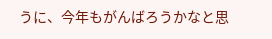うに、今年もがんばろうかなと思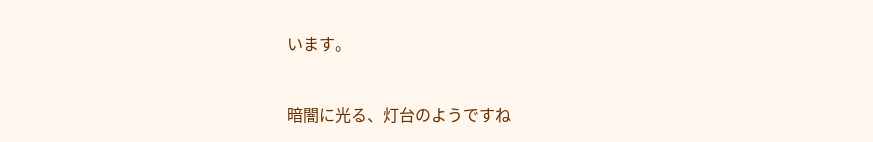います。


暗闇に光る、灯台のようですね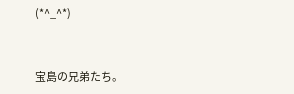(*^_^*)


宝島の兄弟たち。